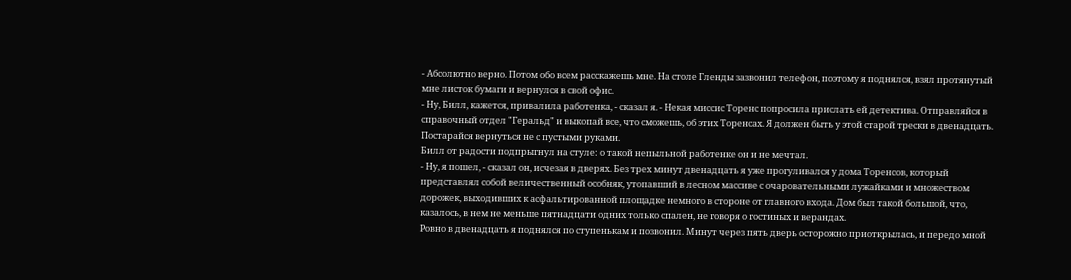- Абсолютно верно. Потом обо всем расскажешь мне. На столе Гленды зазвонил телефон, поэтому я поднялся, взял протянутый мне листок бумаги и вернулся в свой офис.
- Ну, Билл, кажется, привалила работенка, - сказал я. - Некая миссис Торенс попросила прислать ей детектива. Отправляйся в справочный отдел "Геральд" и выкопай все, что сможешь, об этих Торенсах. Я должен быть у этой старой трески в двенадцать. Постарайся вернуться не с пустыми руками.
Билл от радости подпрыгнул на стуле: о такой непыльной работенке он и не мечтал.
- Ну, я пошел, - сказал он, исчезая в дверях. Без трех минут двенадцать я уже прогуливался у дома Торенсов, который представлял собой величественный особняк, утопавший в лесном массиве с очаровательными лужайками и множеством дорожек, выходивших к асфальтированной площадке немного в стороне от главного входа. Дом был такой большой, что, казалось, в нем не меньше пятнадцати одних только спален, не говоря о гостиных и верандах.
Ровно в двенадцать я поднялся по ступенькам и позвонил. Минут через пять дверь осторожно приоткрылась, и передо мной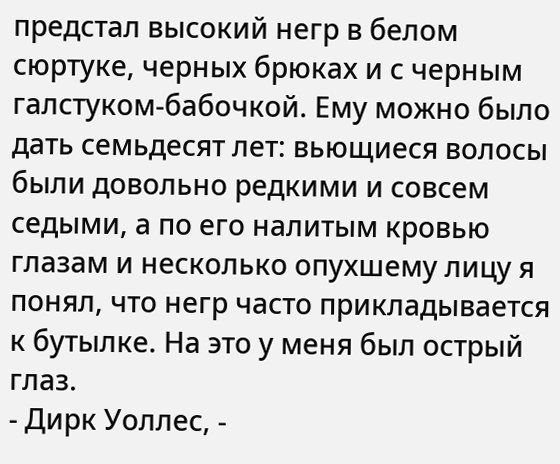предстал высокий негр в белом сюртуке, черных брюках и с черным галстуком-бабочкой. Ему можно было дать семьдесят лет: вьющиеся волосы были довольно редкими и совсем седыми, а по его налитым кровью глазам и несколько опухшему лицу я понял, что негр часто прикладывается к бутылке. На это у меня был острый глаз.
- Дирк Уоллес, -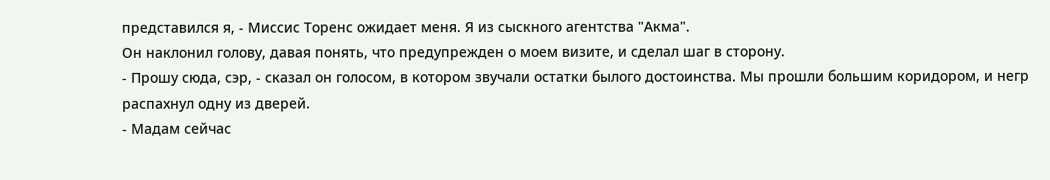представился я, - Миссис Торенс ожидает меня. Я из сыскного агентства "Акма".
Он наклонил голову, давая понять, что предупрежден о моем визите, и сделал шаг в сторону.
- Прошу сюда, сэр, - сказал он голосом, в котором звучали остатки былого достоинства. Мы прошли большим коридором, и негр распахнул одну из дверей.
- Мадам сейчас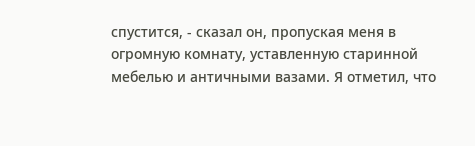спустится, - сказал он, пропуская меня в огромную комнату, уставленную старинной мебелью и античными вазами. Я отметил, что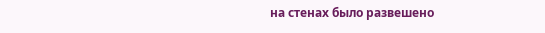на стенах было развешено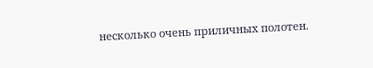несколько очень приличных полотен.